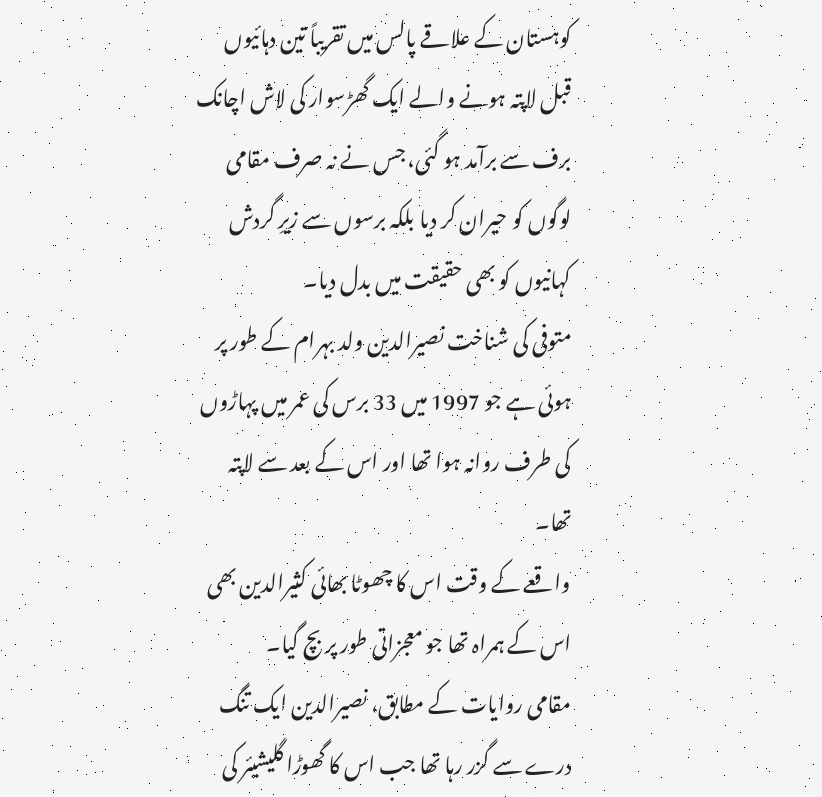کوہستان کے علاقے پالس میں تقریباً تین دہائیوں قبل لاپتہ ہونے والے ایک گھڑسوار کی لاش اچانک برف سے برآمد ہو گئی، جس نے نہ صرف مقامی لوگوں کو حیران کر دیا بلکہ برسوں سے زیرِ گردش کہانیوں کو بھی حقیقت میں بدل دیا۔
متوفی کی شناخت نصیرالدین ولد بہرام کے طور پر ہوئی ہے جو 1997 میں 33 برس کی عمر میں پہاڑوں کی طرف روانہ ہوا تھا اور اس کے بعد سے لاپتہ تھا۔
واقعے کے وقت اس کا چھوٹا بھائی کثیرالدین بھی اس کے ہمراہ تھا جو معجزاتی طور پر بچ گیا۔
مقامی روایات کے مطابق، نصیرالدین ایک تنگ درے سے گزر رہا تھا جب اس کا گھوڑا گلیشیئر کی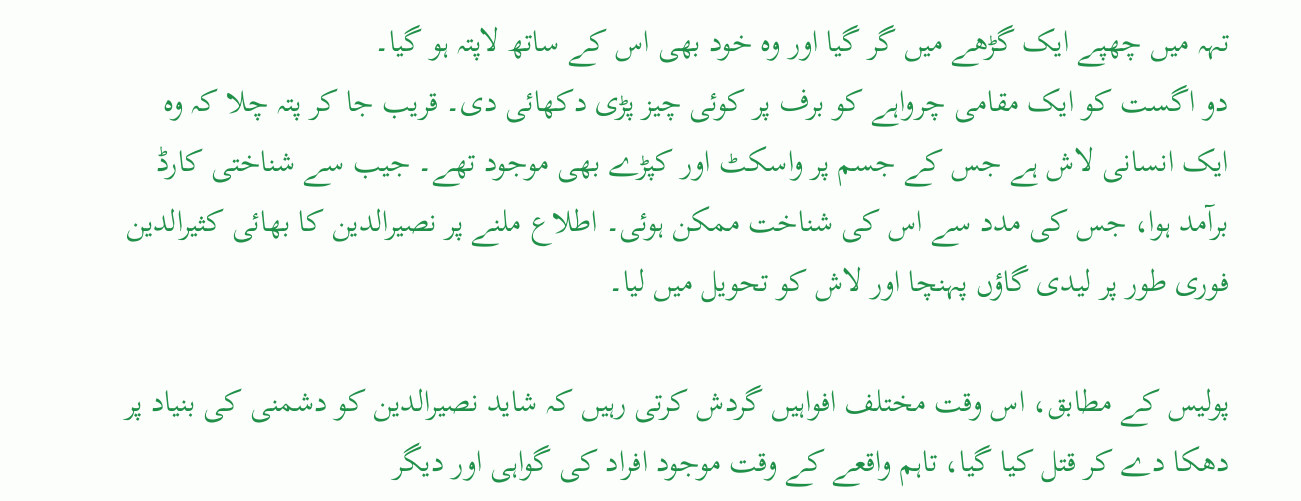تہہ میں چھپے ایک گڑھے میں گر گیا اور وہ خود بھی اس کے ساتھ لاپتہ ہو گیا۔
دو اگست کو ایک مقامی چرواہے کو برف پر کوئی چیز پڑی دکھائی دی۔ قریب جا کر پتہ چلا کہ وہ ایک انسانی لاش ہے جس کے جسم پر واسکٹ اور کپڑے بھی موجود تھے۔ جیب سے شناختی کارڈ برآمد ہوا، جس کی مدد سے اس کی شناخت ممکن ہوئی۔ اطلاع ملنے پر نصیرالدین کا بھائی کثیرالدین فوری طور پر لیدی گاؤں پہنچا اور لاش کو تحویل میں لیا۔

پولیس کے مطابق، اس وقت مختلف افواہیں گردش کرتی رہیں کہ شاید نصیرالدین کو دشمنی کی بنیاد پر دھکا دے کر قتل کیا گیا، تاہم واقعے کے وقت موجود افراد کی گواہی اور دیگر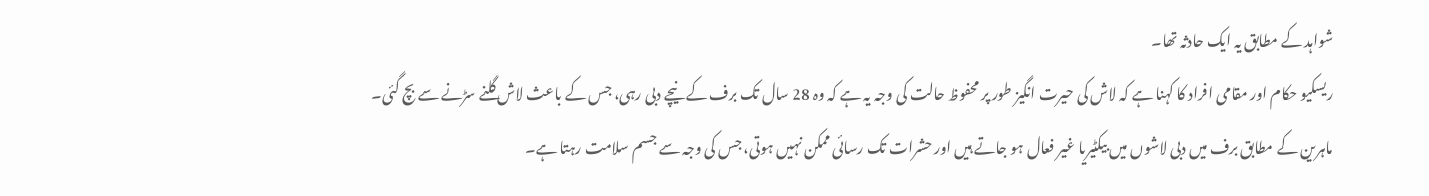شواہد کے مطابق یہ ایک حادثہ تھا۔
ریسکیو حکام اور مقامی افراد کا کہنا ہے کہ لاش کی حیرت انگیز طور پر محفوظ حالت کی وجہ یہ ہے کہ وہ 28 سال تک برف کے نیچے دبی رہی، جس کے باعث لاش گلنے سڑنے سے بچ گئی۔
ماہرین کے مطابق برف میں دبی لاشوں میں بیکٹیریا غیر فعال ہو جاتے ہیں اور حشرات تک رسائی ممکن نہیں ہوتی، جس کی وجہ سے جسم سلامت رہتا ہے۔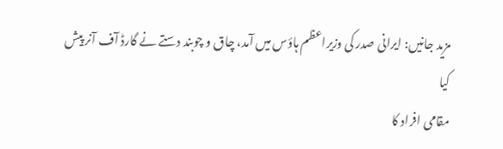مزید جانیں: ایرانی صدر کی وزیراعظم ہاؤس میں آمد، چاق و چوبند دستے نے گارڈ آف آنر پیش کیا
مقامی افراد کا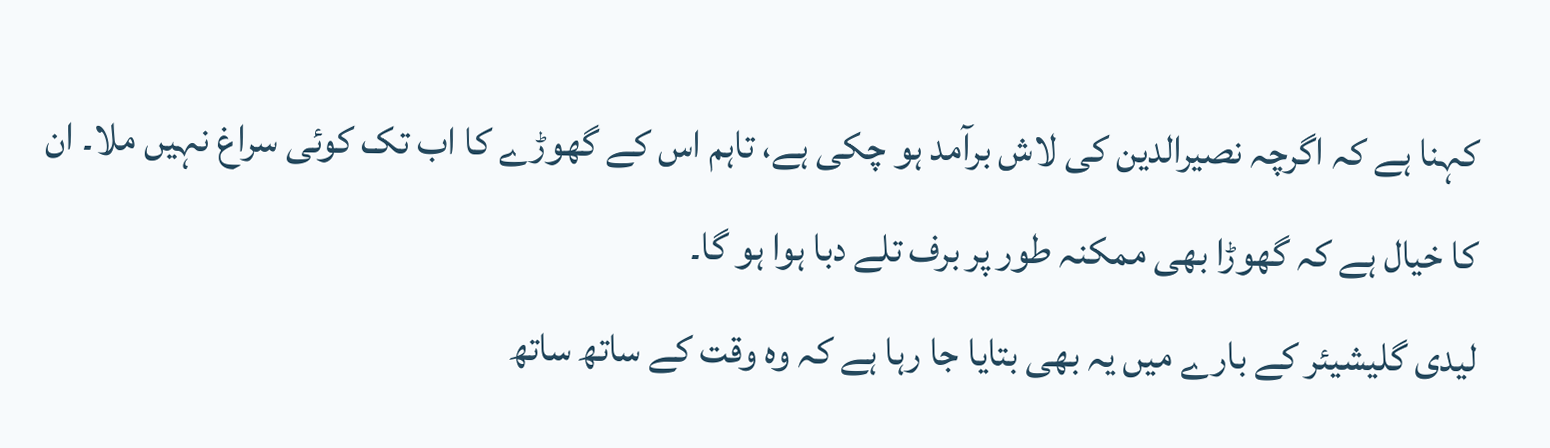کہنا ہے کہ اگرچہ نصیرالدین کی لاش برآمد ہو چکی ہے، تاہم اس کے گھوڑے کا اب تک کوئی سراغ نہیں ملا۔ ان کا خیال ہے کہ گھوڑا بھی ممکنہ طور پر برف تلے دبا ہوا ہو گا۔
لیدی گلیشیئر کے بارے میں یہ بھی بتایا جا رہا ہے کہ وہ وقت کے ساتھ ساتھ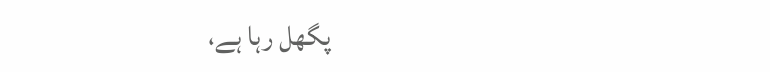پگھل رہا ہے،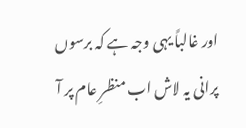اور غالباً یہی وجہ ہے کہ برسوں پرانی یہ لاش اب منظرِ عام پر آ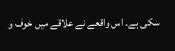سکی ہے۔ اس واقعے نے علاقے میں خوف و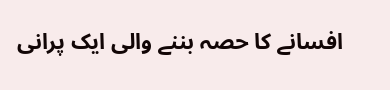افسانے کا حصہ بننے والی ایک پرانی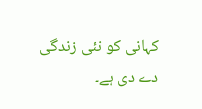کہانی کو نئی زندگی دے دی ہے۔